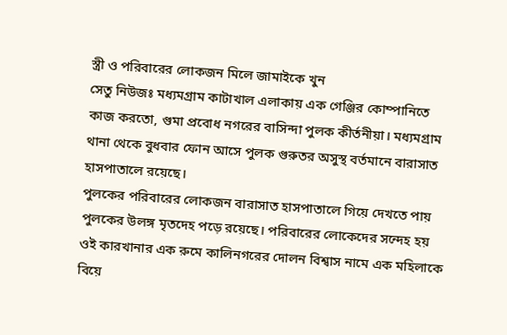স্ত্রী ও পরিবারের লোকজন মিলে জামাইকে খুন
সেতু নিউজঃ মধ্যমগ্রাম কাটাখাল এলাকায় এক গেঞ্জির কোম্পানিতে কাজ করতো, গুমা প্রবোধ নগরের বাসিন্দা পুলক কীর্তনীয়া। মধ্যমগ্রাম থানা থেকে বুধবার ফোন আসে পুলক গুরুতর অসুস্থ বর্তমানে বারাসাত হাসপাতালে রয়েছে।
পুলকের পরিবারের লোকজন বারাসাত হাসপাতালে গিয়ে দেখতে পায় পুলকের উলঙ্গ মৃতদেহ পড়ে রয়েছে। পরিবারের লোকেদের সন্দেহ হয় ওই কারখানার এক রুমে কালিনগরের দোলন বিশ্বাস নামে এক মহিলাকে বিয়ে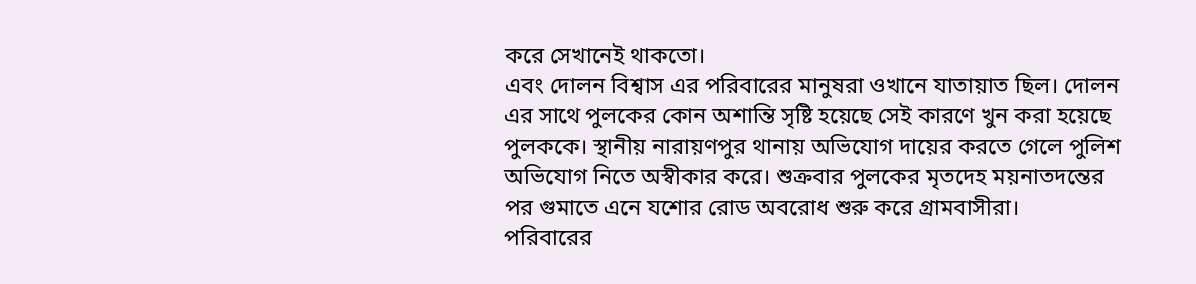করে সেখানেই থাকতো।
এবং দোলন বিশ্বাস এর পরিবারের মানুষরা ওখানে যাতায়াত ছিল। দোলন এর সাথে পুলকের কোন অশান্তি সৃষ্টি হয়েছে সেই কারণে খুন করা হয়েছে পুলককে। স্থানীয় নারায়ণপুর থানায় অভিযোগ দায়ের করতে গেলে পুলিশ অভিযোগ নিতে অস্বীকার করে। শুক্রবার পুলকের মৃতদেহ ময়নাতদন্তের পর গুমাতে এনে যশোর রোড অবরোধ শুরু করে গ্রামবাসীরা।
পরিবারের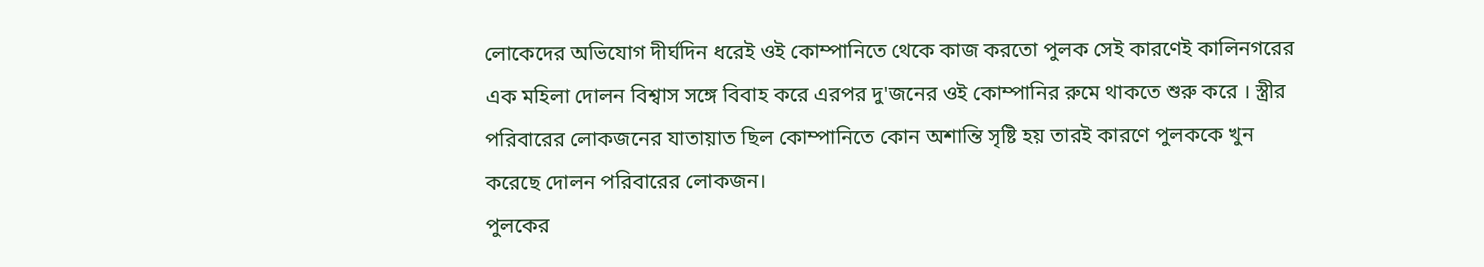লোকেদের অভিযোগ দীর্ঘদিন ধরেই ওই কোম্পানিতে থেকে কাজ করতো পুলক সেই কারণেই কালিনগরের এক মহিলা দোলন বিশ্বাস সঙ্গে বিবাহ করে এরপর দু'জনের ওই কোম্পানির রুমে থাকতে শুরু করে । স্ত্রীর পরিবারের লোকজনের যাতায়াত ছিল কোম্পানিতে কোন অশান্তি সৃষ্টি হয় তারই কারণে পুলককে খুন করেছে দোলন পরিবারের লোকজন।
পুলকের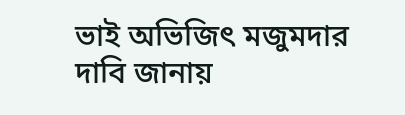ভাই অভিজিৎ মজুমদার দাবি জানায়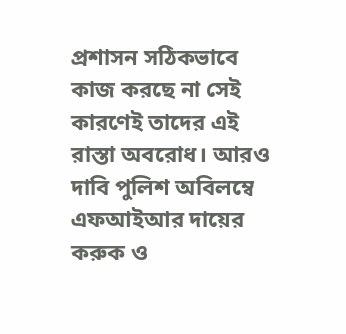প্রশাসন সঠিকভাবে কাজ করছে না সেই কারণেই তাদের এই রাস্তা অবরোধ। আরও দাবি পুলিশ অবিলম্বে এফআইআর দায়ের করুক ও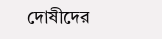দোষীদের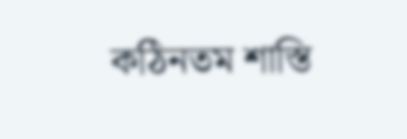কঠিনতম শাস্তি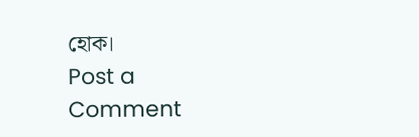হোক।
Post a Comment